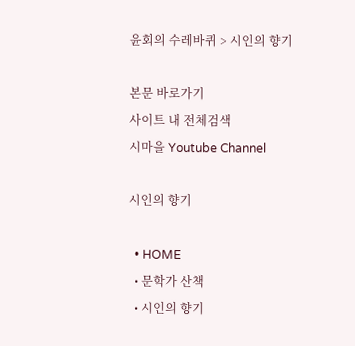윤회의 수레바퀴 > 시인의 향기

본문 바로가기
사이트 내 전체검색
시마을 Youtube Channel

시인의 향기

  • HOME
  • 문학가 산책
  • 시인의 향기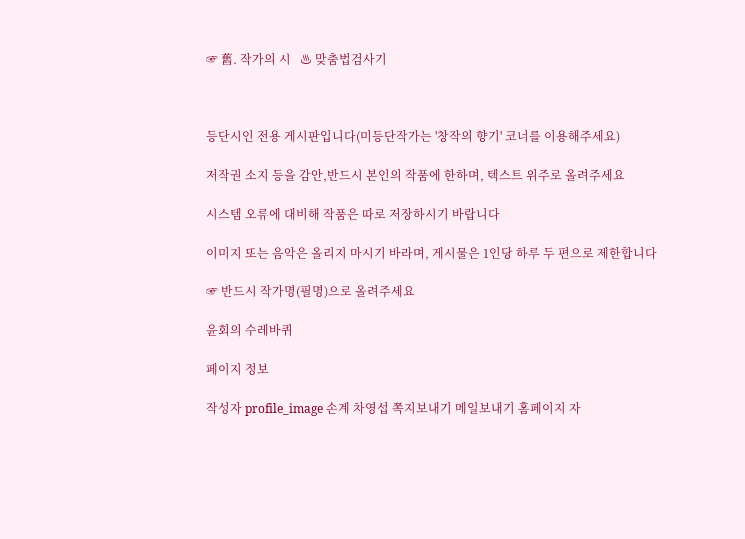☞ 舊. 작가의 시   ♨ 맞춤법검사기



등단시인 전용 게시판입니다(미등단작가는 '창작의 향기' 코너를 이용해주세요)

저작권 소지 등을 감안,반드시 본인의 작품에 한하며, 텍스트 위주로 올려주세요

시스템 오류에 대비해 작품은 따로 저장하시기 바랍니다

이미지 또는 음악은 올리지 마시기 바라며, 게시물은 1인당 하루 두 편으로 제한합니다

☞ 반드시 작가명(필명)으로 올려주세요

윤회의 수레바퀴

페이지 정보

작성자 profile_image 손계 차영섭 쪽지보내기 메일보내기 홈페이지 자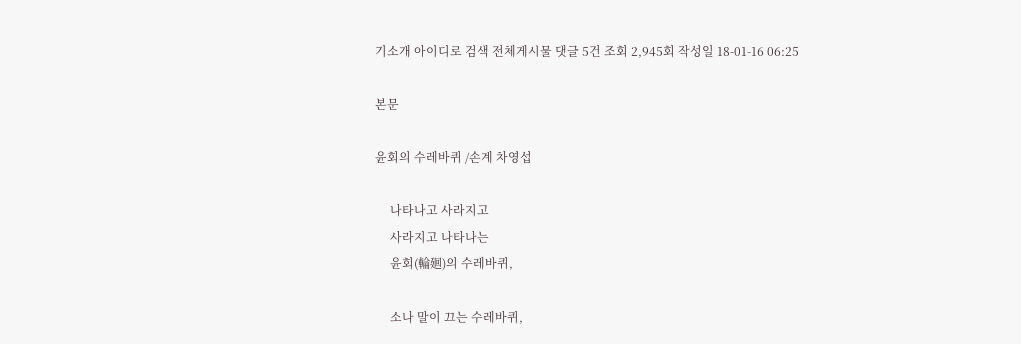기소개 아이디로 검색 전체게시물 댓글 5건 조회 2,945회 작성일 18-01-16 06:25

본문

윤회의 수레바퀴 /손계 차영섭

     나타나고 사라지고
     사라지고 나타나는
     윤회(輪廻)의 수레바퀴,

     소나 말이 끄는 수레바퀴,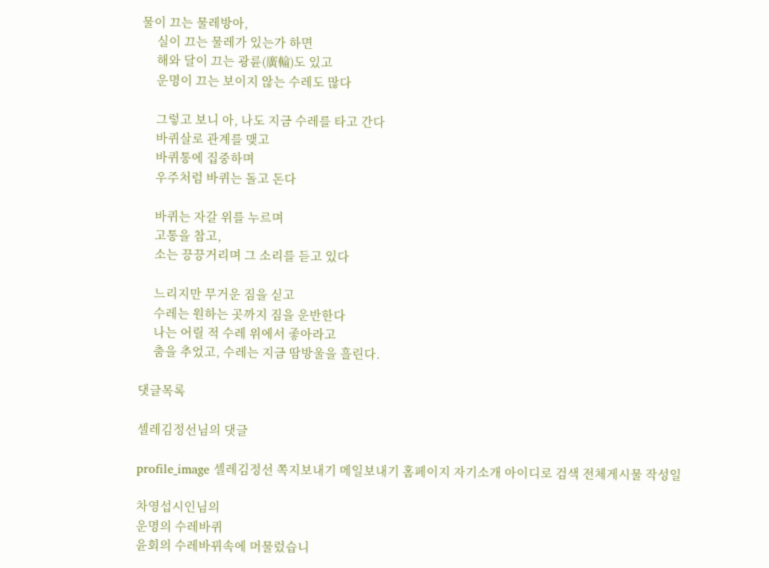물이 끄는 물레방아,
     실이 끄는 물레가 있는가 하면
     해와 달이 끄는 광륜(廣輪)도 있고
     운명이 끄는 보이지 않는 수레도 많다

     그렇고 보니 아, 나도 지금 수레를 타고 간다
     바퀴살로 관계를 맺고
     바퀴통에 집중하며
     우주처럼 바퀴는 돌고 돈다

     바퀴는 자갈 위를 누르며
     고통을 참고,
     소는 끙끙거리며 그 소리를 듣고 있다

     느리지만 무거운 짐을 싣고
     수레는 원하는 곳까지 짐을 운반한다
     나는 어릴 적 수레 위에서 좋아라고
     춤을 추었고, 수레는 지금 땀방울을 흘린다.

댓글목록

셀레김정선님의 댓글

profile_image 셀레김정선 쪽지보내기 메일보내기 홈페이지 자기소개 아이디로 검색 전체게시물 작성일

차영섭시인님의
운명의 수레바퀴
윤회의 수레바뀌속에 머물렀습니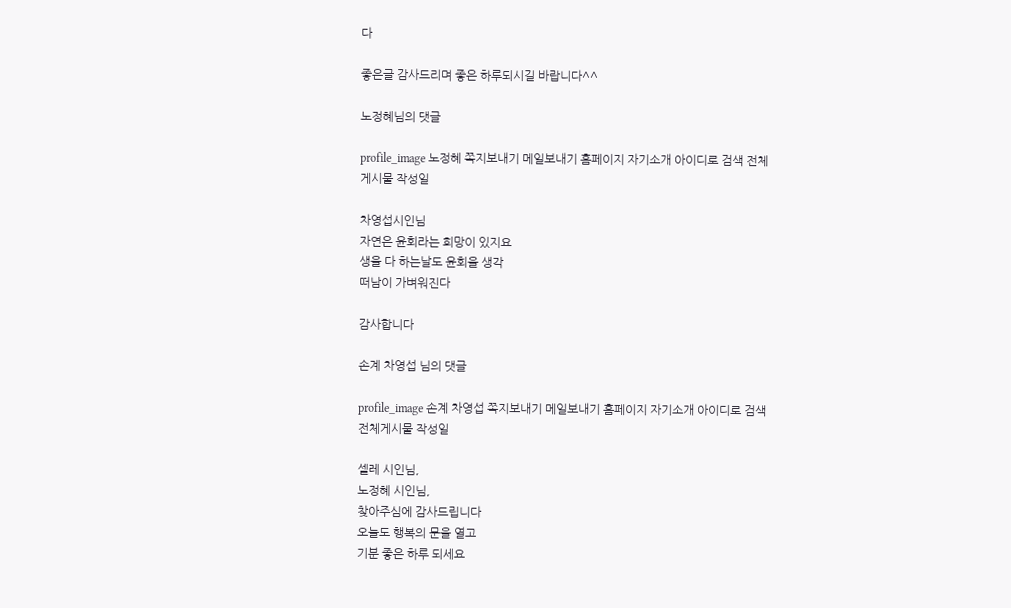다

좋은글 감사드리며 좋은 하루되시길 바랍니다^^

노정혜님의 댓글

profile_image 노정혜 쪽지보내기 메일보내기 홈페이지 자기소개 아이디로 검색 전체게시물 작성일

차영섭시인님
자연은 윤회라는 희망이 있지요
생을 다 하는날도 윤회을 생각
떠남이 가벼워진다

감사합니다

손계 차영섭 님의 댓글

profile_image 손계 차영섭 쪽지보내기 메일보내기 홈페이지 자기소개 아이디로 검색 전체게시물 작성일

셀레 시인님,
노정혜 시인님,
찾아주심에 감사드립니다
오늘도 행복의 문을 열고
기분 좋은 하루 되세요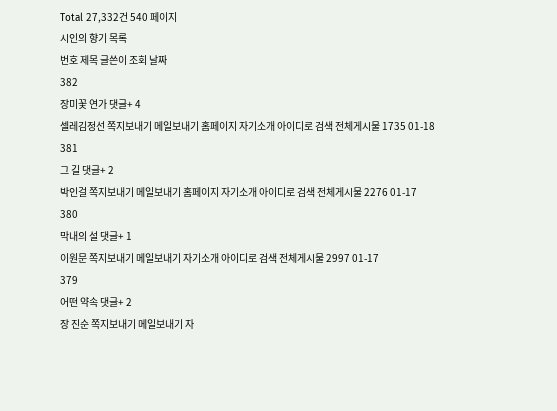Total 27,332건 540 페이지
시인의 향기 목록
번호 제목 글쓴이 조회 날짜
382
장미꽃 연가 댓글+ 4
셀레김정선 쪽지보내기 메일보내기 홈페이지 자기소개 아이디로 검색 전체게시물 1735 01-18
381
그 길 댓글+ 2
박인걸 쪽지보내기 메일보내기 홈페이지 자기소개 아이디로 검색 전체게시물 2276 01-17
380
막내의 설 댓글+ 1
이원문 쪽지보내기 메일보내기 자기소개 아이디로 검색 전체게시물 2997 01-17
379
어떤 약속 댓글+ 2
장 진순 쪽지보내기 메일보내기 자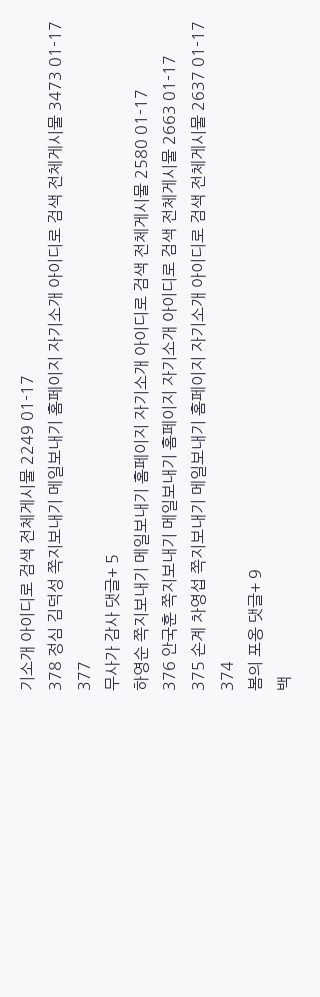기소개 아이디로 검색 전체게시물 2249 01-17
378 정심 김덕성 쪽지보내기 메일보내기 홈페이지 자기소개 아이디로 검색 전체게시물 3473 01-17
377
무사가 감사 댓글+ 5
하영순 쪽지보내기 메일보내기 홈페이지 자기소개 아이디로 검색 전체게시물 2580 01-17
376 안국훈 쪽지보내기 메일보내기 홈페이지 자기소개 아이디로 검색 전체게시물 2663 01-17
375 손계 차영섭 쪽지보내기 메일보내기 홈페이지 자기소개 아이디로 검색 전체게시물 2637 01-17
374
봄의 포옹 댓글+ 9
백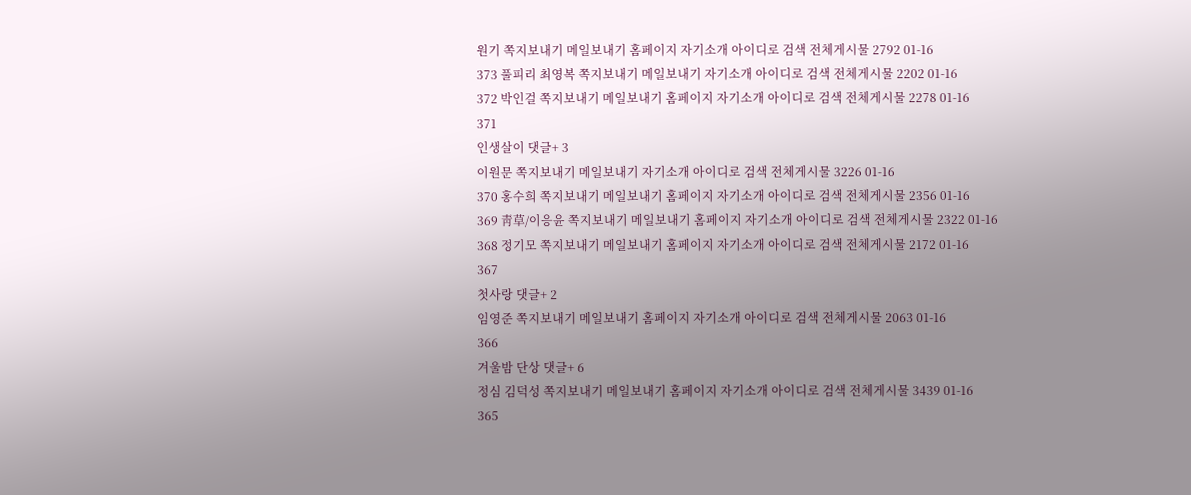원기 쪽지보내기 메일보내기 홈페이지 자기소개 아이디로 검색 전체게시물 2792 01-16
373 풀피리 최영복 쪽지보내기 메일보내기 자기소개 아이디로 검색 전체게시물 2202 01-16
372 박인걸 쪽지보내기 메일보내기 홈페이지 자기소개 아이디로 검색 전체게시물 2278 01-16
371
인생살이 댓글+ 3
이원문 쪽지보내기 메일보내기 자기소개 아이디로 검색 전체게시물 3226 01-16
370 홍수희 쪽지보내기 메일보내기 홈페이지 자기소개 아이디로 검색 전체게시물 2356 01-16
369 靑草/이응윤 쪽지보내기 메일보내기 홈페이지 자기소개 아이디로 검색 전체게시물 2322 01-16
368 정기모 쪽지보내기 메일보내기 홈페이지 자기소개 아이디로 검색 전체게시물 2172 01-16
367
첫사랑 댓글+ 2
임영준 쪽지보내기 메일보내기 홈페이지 자기소개 아이디로 검색 전체게시물 2063 01-16
366
겨울밤 단상 댓글+ 6
정심 김덕성 쪽지보내기 메일보내기 홈페이지 자기소개 아이디로 검색 전체게시물 3439 01-16
365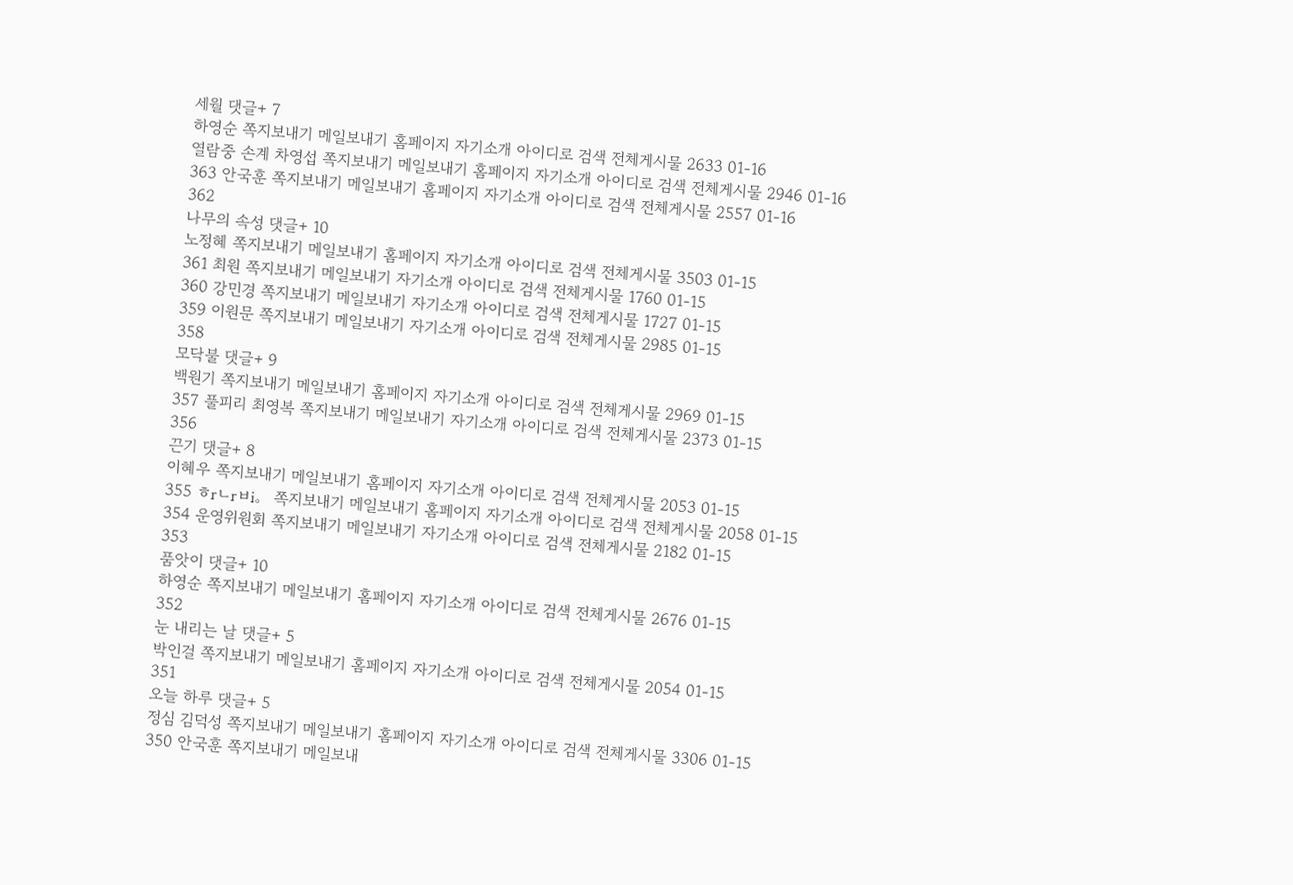세월 댓글+ 7
하영순 쪽지보내기 메일보내기 홈페이지 자기소개 아이디로 검색 전체게시물 2633 01-16
열람중 손계 차영섭 쪽지보내기 메일보내기 홈페이지 자기소개 아이디로 검색 전체게시물 2946 01-16
363 안국훈 쪽지보내기 메일보내기 홈페이지 자기소개 아이디로 검색 전체게시물 2557 01-16
362
나무의 속성 댓글+ 10
노정혜 쪽지보내기 메일보내기 홈페이지 자기소개 아이디로 검색 전체게시물 3503 01-15
361 최원 쪽지보내기 메일보내기 자기소개 아이디로 검색 전체게시물 1760 01-15
360 강민경 쪽지보내기 메일보내기 자기소개 아이디로 검색 전체게시물 1727 01-15
359 이원문 쪽지보내기 메일보내기 자기소개 아이디로 검색 전체게시물 2985 01-15
358
모닥불 댓글+ 9
백원기 쪽지보내기 메일보내기 홈페이지 자기소개 아이디로 검색 전체게시물 2969 01-15
357 풀피리 최영복 쪽지보내기 메일보내기 자기소개 아이디로 검색 전체게시물 2373 01-15
356
끈기 댓글+ 8
이혜우 쪽지보내기 메일보내기 홈페이지 자기소개 아이디로 검색 전체게시물 2053 01-15
355 ㅎrㄴrㅂi。 쪽지보내기 메일보내기 홈페이지 자기소개 아이디로 검색 전체게시물 2058 01-15
354 운영위원회 쪽지보내기 메일보내기 자기소개 아이디로 검색 전체게시물 2182 01-15
353
품앗이 댓글+ 10
하영순 쪽지보내기 메일보내기 홈페이지 자기소개 아이디로 검색 전체게시물 2676 01-15
352
눈 내리는 날 댓글+ 5
박인걸 쪽지보내기 메일보내기 홈페이지 자기소개 아이디로 검색 전체게시물 2054 01-15
351
오늘 하루 댓글+ 5
정심 김덕성 쪽지보내기 메일보내기 홈페이지 자기소개 아이디로 검색 전체게시물 3306 01-15
350 안국훈 쪽지보내기 메일보내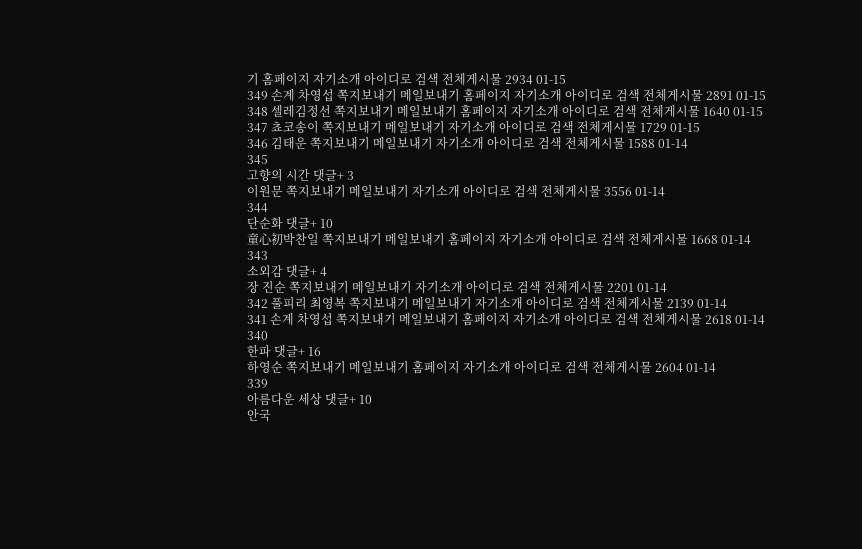기 홈페이지 자기소개 아이디로 검색 전체게시물 2934 01-15
349 손계 차영섭 쪽지보내기 메일보내기 홈페이지 자기소개 아이디로 검색 전체게시물 2891 01-15
348 셀레김정선 쪽지보내기 메일보내기 홈페이지 자기소개 아이디로 검색 전체게시물 1640 01-15
347 쵸코송이 쪽지보내기 메일보내기 자기소개 아이디로 검색 전체게시물 1729 01-15
346 김태운 쪽지보내기 메일보내기 자기소개 아이디로 검색 전체게시물 1588 01-14
345
고향의 시간 댓글+ 3
이원문 쪽지보내기 메일보내기 자기소개 아이디로 검색 전체게시물 3556 01-14
344
단순화 댓글+ 10
童心初박찬일 쪽지보내기 메일보내기 홈페이지 자기소개 아이디로 검색 전체게시물 1668 01-14
343
소외감 댓글+ 4
장 진순 쪽지보내기 메일보내기 자기소개 아이디로 검색 전체게시물 2201 01-14
342 풀피리 최영복 쪽지보내기 메일보내기 자기소개 아이디로 검색 전체게시물 2139 01-14
341 손계 차영섭 쪽지보내기 메일보내기 홈페이지 자기소개 아이디로 검색 전체게시물 2618 01-14
340
한파 댓글+ 16
하영순 쪽지보내기 메일보내기 홈페이지 자기소개 아이디로 검색 전체게시물 2604 01-14
339
아름다운 세상 댓글+ 10
안국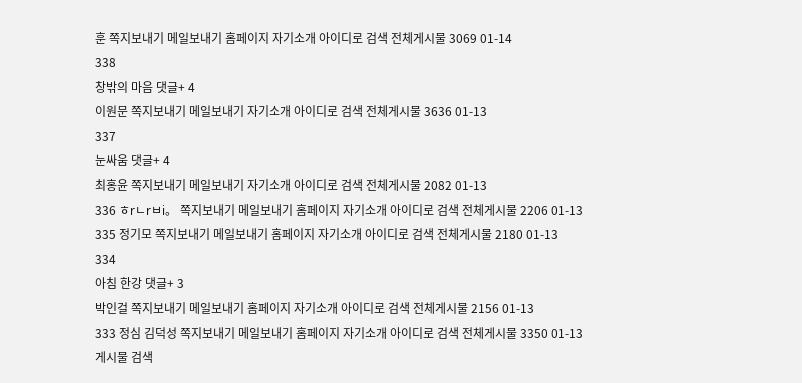훈 쪽지보내기 메일보내기 홈페이지 자기소개 아이디로 검색 전체게시물 3069 01-14
338
창밖의 마음 댓글+ 4
이원문 쪽지보내기 메일보내기 자기소개 아이디로 검색 전체게시물 3636 01-13
337
눈싸움 댓글+ 4
최홍윤 쪽지보내기 메일보내기 자기소개 아이디로 검색 전체게시물 2082 01-13
336 ㅎrㄴrㅂi。 쪽지보내기 메일보내기 홈페이지 자기소개 아이디로 검색 전체게시물 2206 01-13
335 정기모 쪽지보내기 메일보내기 홈페이지 자기소개 아이디로 검색 전체게시물 2180 01-13
334
아침 한강 댓글+ 3
박인걸 쪽지보내기 메일보내기 홈페이지 자기소개 아이디로 검색 전체게시물 2156 01-13
333 정심 김덕성 쪽지보내기 메일보내기 홈페이지 자기소개 아이디로 검색 전체게시물 3350 01-13
게시물 검색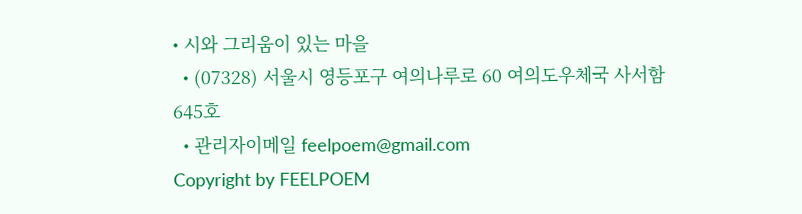• 시와 그리움이 있는 마을
  • (07328) 서울시 영등포구 여의나루로 60 여의도우체국 사서함 645호
  • 관리자이메일 feelpoem@gmail.com
Copyright by FEELPOEM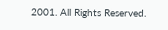2001. All Rights Reserved.